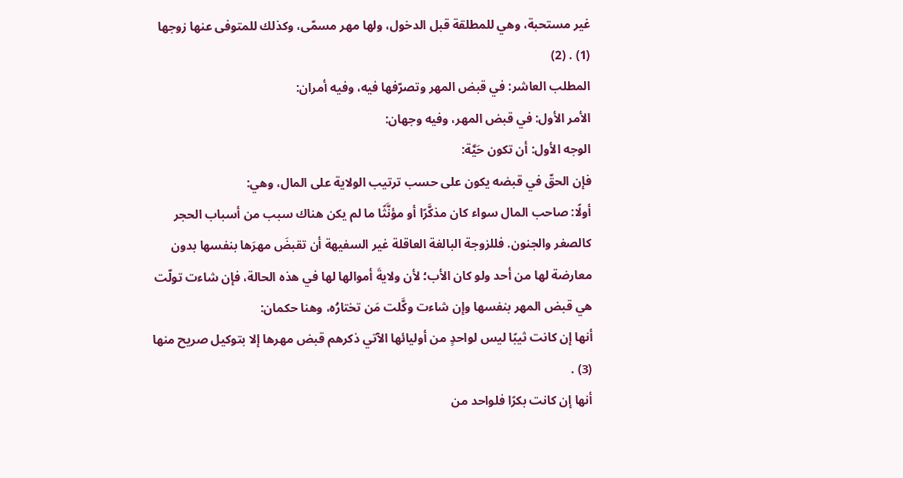غير مستحبة، وهي للمطلقة قبل الدخول، ولها مهر مسمّى، وكذلك للمتوفى عنها زوجها (1) . (2)
المطلب العاشر: في قبض المهر وتصرّفها فيه، وفيه أمران:
الأمر الأول: في قبض المهر، وفيه وجهان:
الوجه الأول: أن تكون حَيَّة:
فإن الحقّ في قبضه يكون على حسب ترتيب الولاية على المال، وهي:
أولًا: صاحب المال سواء كان مذكَّرًا أو مؤنَّثًا ما لم يكن هناك سبب من أسباب الحجر كالصغر والجنون. فللزوجة البالغة العاقلة غير السفيهة أن تقبضَ مهرَها بنفسها بدون معارضة لها من أحد ولو كان الأب؛ لأن ولايةَ أموالها لها في هذه الحالة، فإن شاءت تولّت هي قبض المهر بنفسها وإن شاءت وكَّلت مَن تختارُه، وهنا حكمان:
أنها إن كانت ثيبًا ليس لواحدٍ من أوليائها الآتي ذكرهم قبض مهرها إلا بتوكيل صريح منها (3) .
أنها إن كانت بكرًا فلواحد من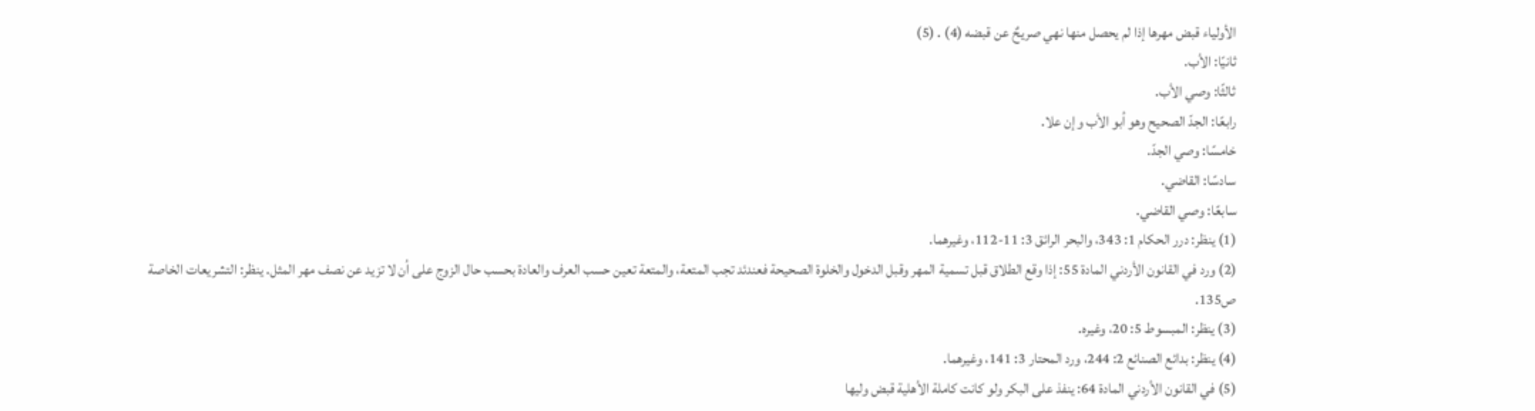الأولياء قبض مهرها إذا لم يحصل منها نهي صريحٌ عن قبضه (4) . (5)
ثانيًا: الأب.
ثالثًا: وصي الأب.
رابعًا: الجدّ الصحيح وهو أبو الأب وإن علا.
خامسًا: وصي الجدّ.
سادسًا: القاضي.
سابعًا: وصي القاضي.
(1) ينظر: درر الحكام 1: 343، والبحر الرائق 3: 11-112، وغيرهما.
(2) ورد في القانون الأردني المادة 55: إذا وقع الطلاق قبل تسمية المهر وقبل الدخول والخلوة الصحيحة فعندئد تجب المتعة، والمتعة تعين حسب العرف والعادة بحسب حال الزوج على أن لا تزيد عن نصف مهر المثل. ينظر: التشريعات الخاصة ص135.
(3) ينظر: المبسوط 5: 20، وغيره.
(4) ينظر: بدائع الصنائع 2: 244، ورد المحتار 3: 141، وغيرهما.
(5) في القانون الأردني المادة 64: ينفذ على البكر ولو كانت كاملة الأهلية قبض وليها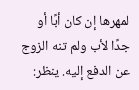لمهرها إن كان أبًا أو جدًا لأب ولم تنه الزوج عن الدفع إليه. ينظر: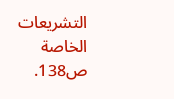التشريعات الخاصة ص138.